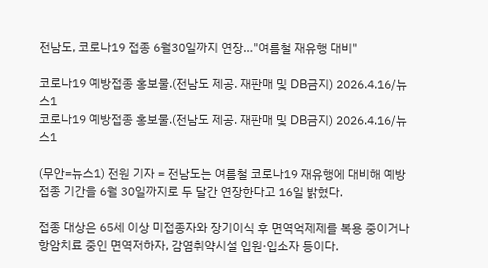전남도, 코로나19 접종 6월30일까지 연장…"여름철 재유행 대비"

코로나19 예방접종 홍보물.(전남도 제공. 재판매 및 DB금지) 2026.4.16/뉴스1
코로나19 예방접종 홍보물.(전남도 제공. 재판매 및 DB금지) 2026.4.16/뉴스1

(무안=뉴스1) 전원 기자 = 전남도는 여름철 코로나19 재유행에 대비해 예방접종 기간을 6월 30일까지로 두 달간 연장한다고 16일 밝혔다.

접종 대상은 65세 이상 미접종자와 장기이식 후 면역억제제를 복용 중이거나 항암치료 중인 면역저하자, 감염취약시설 입원·입소자 등이다.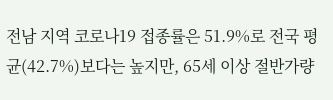전남 지역 코로나19 접종률은 51.9%로 전국 평균(42.7%)보다는 높지만, 65세 이상 절반가량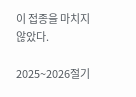이 접종을 마치지 않았다.

2025~2026절기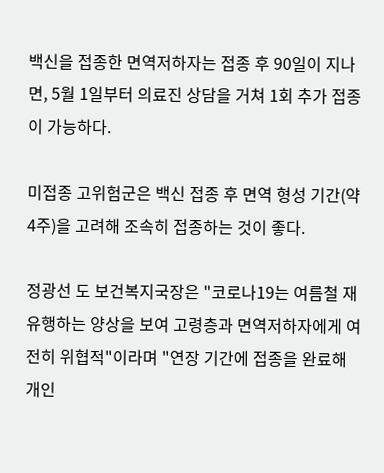백신을 접종한 면역저하자는 접종 후 90일이 지나면, 5월 1일부터 의료진 상담을 거쳐 1회 추가 접종이 가능하다.

미접종 고위험군은 백신 접종 후 면역 형성 기간(약 4주)을 고려해 조속히 접종하는 것이 좋다.

정광선 도 보건복지국장은 "코로나19는 여름철 재유행하는 양상을 보여 고령층과 면역저하자에게 여전히 위협적"이라며 "연장 기간에 접종을 완료해 개인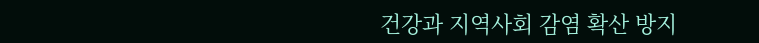건강과 지역사회 감염 확산 방지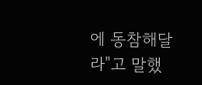에 동참해달라"고 말했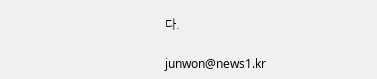다.

junwon@news1.kr